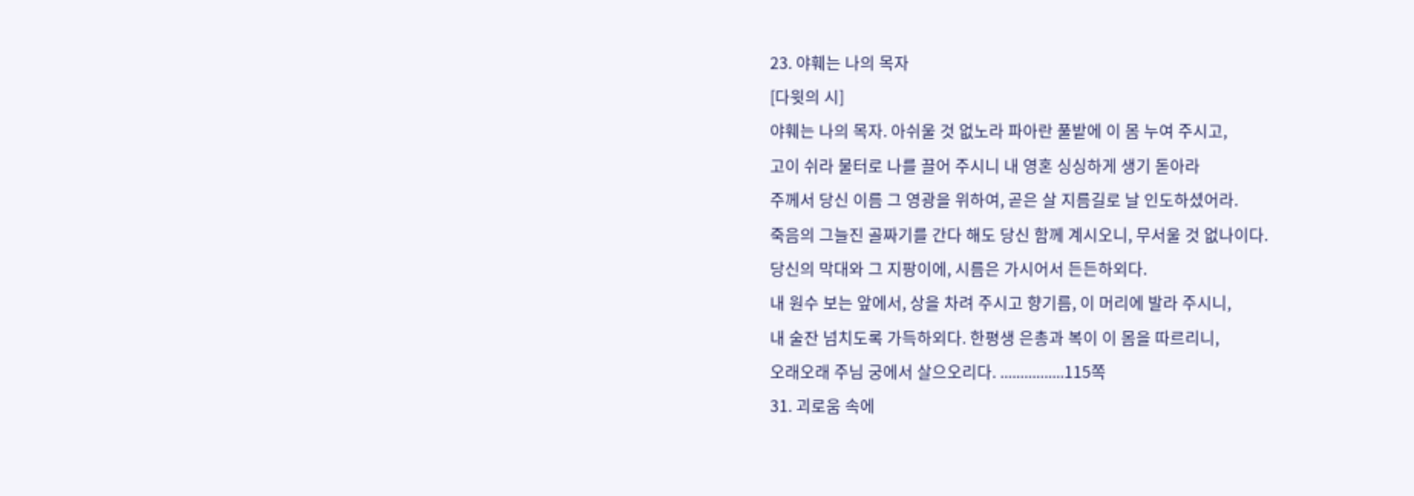23. 야훼는 나의 목자
[다윗의 시]
야훼는 나의 목자. 아쉬울 것 없노라 파아란 풀밭에 이 몸 누여 주시고,
고이 쉬라 물터로 나를 끌어 주시니 내 영혼 싱싱하게 생기 돋아라
주께서 당신 이름 그 영광을 위하여, 곧은 살 지름길로 날 인도하셨어라.
죽음의 그늘진 골짜기를 간다 해도 당신 함께 계시오니, 무서울 것 없나이다.
당신의 막대와 그 지팡이에, 시름은 가시어서 든든하외다.
내 원수 보는 앞에서, 상을 차려 주시고 향기름, 이 머리에 발라 주시니,
내 술잔 넘치도록 가득하외다. 한평생 은총과 복이 이 몸을 따르리니,
오래오래 주님 궁에서 살으오리다. ................115쪽
31. 괴로움 속에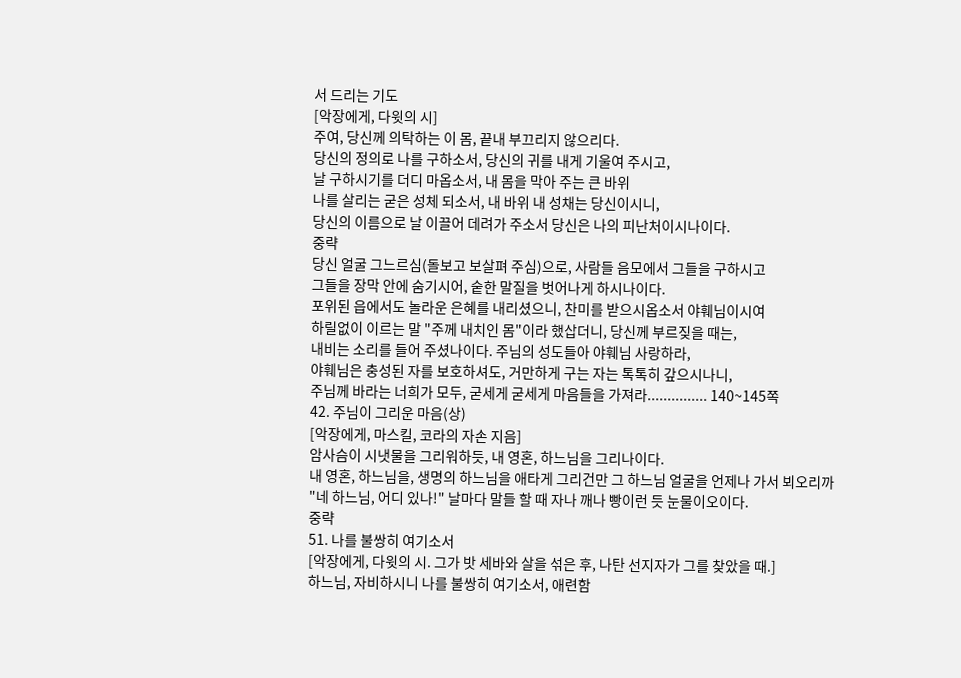서 드리는 기도
[악장에게, 다윗의 시]
주여, 당신께 의탁하는 이 몸, 끝내 부끄리지 않으리다.
당신의 정의로 나를 구하소서, 당신의 귀를 내게 기울여 주시고,
날 구하시기를 더디 마옵소서, 내 몸을 막아 주는 큰 바위
나를 살리는 굳은 성체 되소서, 내 바위 내 성채는 당신이시니,
당신의 이름으로 날 이끌어 데려가 주소서 당신은 나의 피난처이시나이다.
중략
당신 얼굴 그느르심(돌보고 보살펴 주심)으로, 사람들 음모에서 그들을 구하시고
그들을 장막 안에 숨기시어, 숱한 말질을 벗어나게 하시나이다.
포위된 읍에서도 놀라운 은혜를 내리셨으니, 찬미를 받으시옵소서 야훼님이시여
하릴없이 이르는 말 "주께 내치인 몸"이라 했삽더니, 당신께 부르짖을 때는,
내비는 소리를 들어 주셨나이다. 주님의 성도들아 야훼님 사랑하라,
야훼님은 충성된 자를 보호하셔도, 거만하게 구는 자는 톡톡히 갚으시나니,
주님께 바라는 너희가 모두, 굳세게 굳세게 마음들을 가져라............... 140~145쪽
42. 주님이 그리운 마음(상)
[악장에게, 마스킬, 코라의 자손 지음]
암사슴이 시냇물을 그리워하듯, 내 영혼, 하느님을 그리나이다.
내 영혼, 하느님을, 생명의 하느님을 애타게 그리건만 그 하느님 얼굴을 언제나 가서 뵈오리까
"네 하느님, 어디 있나!" 날마다 말들 할 때 자나 깨나 빵이런 듯 눈물이오이다.
중략
51. 나를 불쌍히 여기소서
[악장에게, 다윗의 시. 그가 밧 세바와 살을 섞은 후, 나탄 선지자가 그를 찾았을 때.]
하느님, 자비하시니 나를 불쌍히 여기소서, 애련함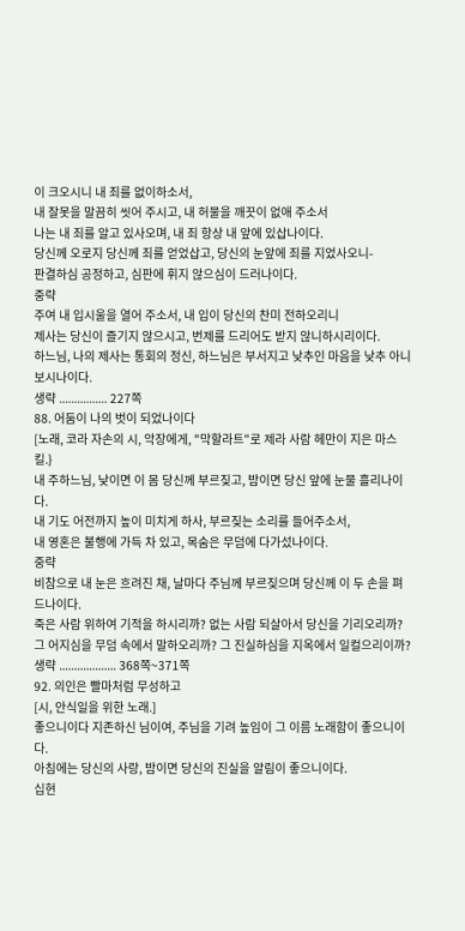이 크오시니 내 죄를 없이하소서,
내 잘못을 말끔히 씻어 주시고, 내 허물을 깨끗이 없애 주소서
나는 내 죄를 알고 있사오며, 내 죄 항상 내 앞에 있삽나이다.
당신께 오로지 당신께 죄를 얻었삽고, 당신의 눈앞에 죄를 지었사오니-
판결하심 공정하고, 심판에 휘지 않으심이 드러나이다.
중략
주여 내 입시울을 열어 주소서, 내 입이 당신의 찬미 전하오리니
제사는 당신이 즐기지 않으시고, 번제를 드리어도 받지 않니하시리이다.
하느님, 나의 제사는 통회의 정신, 하느님은 부서지고 낮추인 마음을 낮추 아니 보시나이다.
생략 ................ 227쪽
88. 어둠이 나의 벗이 되었나이다
[노래, 코라 자손의 시, 악장에게, "막할라트"로 제라 사람 헤만이 지은 마스킬.}
내 주하느님, 낮이면 이 몸 당신께 부르짖고, 밤이면 당신 앞에 눈물 흘리나이다.
내 기도 어전까지 높이 미치게 하사, 부르짖는 소리를 들어주소서,
내 영혼은 불행에 가득 차 있고, 목숨은 무덤에 다가섰나이다.
중략
비참으로 내 눈은 흐려진 채, 날마다 주님께 부르짖으며 당신께 이 두 손을 펴 드나이다.
죽은 사람 위하여 기적을 하시리까? 없는 사람 되살아서 당신을 기리오리까?
그 어지심을 무덤 속에서 말하오리까? 그 진실하심을 지옥에서 일컬으리이까?
생략 ................... 368쪽~371쪽
92. 의인은 빨마처럼 무성하고
[시, 안식일을 위한 노래.]
좋으니이다 지존하신 님이여, 주님을 기려 높임이 그 이름 노래함이 좋으니이다.
아침에는 당신의 사랑, 밤이면 당신의 진실을 알림이 좋으니이다.
십현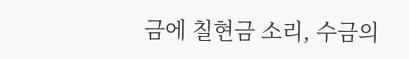금에 칠현금 소리, 수금의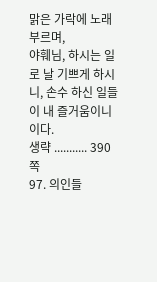맑은 가락에 노래 부르며,
야훼님, 하시는 일로 날 기쁘게 하시니, 손수 하신 일들이 내 즐거움이니이다.
생략 ........... 390쪽
97. 의인들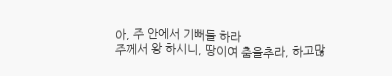아, 주 안에서 기뻐들 하라
주께서 왕 하시니, 땅이여 춤을추라, 하고많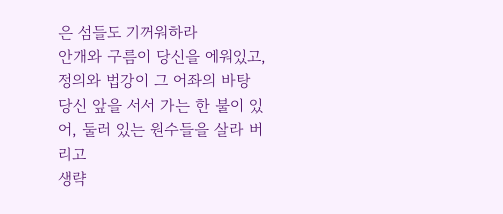은 섬들도 기꺼워하라
안개와 구름이 당신을 에워있고, 정의와 법강이 그 어좌의 바탕
당신 앞을 서서 가는 한 불이 있어, 둘러 있는 원수들을 살라 버리고
생략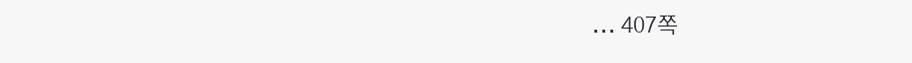... 407쪽